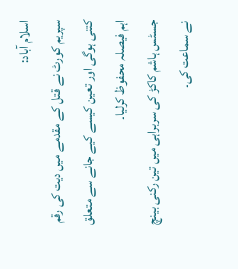اسلام آباد:
سپریم کورٹ نے قتل کے مقدمے میں دیت کی رقم کتنی ہوگی اور تعین کیسے کیے جانے سے متعلق اہم فیصلہ محفوظ کرلیا۔
جسٹس ہاشم کاکڑ کی سربراہی میں تین رکنی بینچ نے سماعت کی۔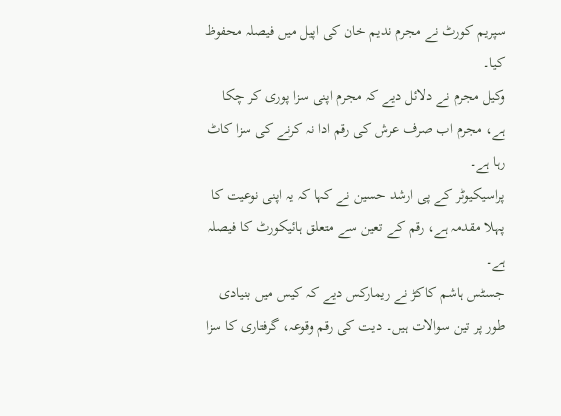سپریم کورٹ نے مجرم ندیم خان کی اپیل میں فیصلہ محفوظ کیا۔
وکیل مجرم نے دلائل دیے کہ مجرم اپنی سزا پوری کر چکا ہے، مجرم اب صرف عرش کی رقم ادا نہ کرنے کی سزا کاٹ رہا ہے۔
پراسیکیوٹر کے پی ارشد حسین نے کہا کہ یہ اپنی نوعیت کا پہلا مقدمہ ہے، رقم کے تعین سے متعلق ہائیکورٹ کا فیصلہ ہے۔
جسٹس ہاشم کاکڑ نے ریمارکس دیے کہ کیس میں بنیادی طور پر تین سوالات ہیں۔ دیت کی رقم وقوعہ، گرفتاری کا سزا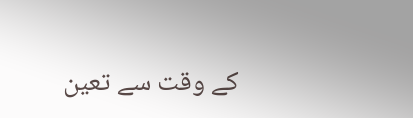کے وقت سے تعین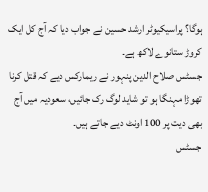ہوگا؟ پراسیکیوٹر ارشد حسین نے جواب دیا کہ آج کل ایک کروڑ ستانوے لاکھ ہے۔
جسٹس صلاح الدین پنہور نے ریمارکس دیے کہ قتل کرنا تھوڑا مہنگا ہو تو شاید لوگ رک جائیں، سعودیہ میں آج بھی دیت پر 100 اونٹ دیے جاتے ہیں۔
جسٹس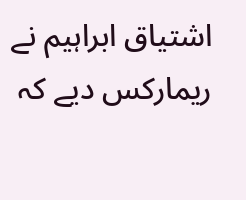اشتیاق ابراہیم نے ریمارکس دیے کہ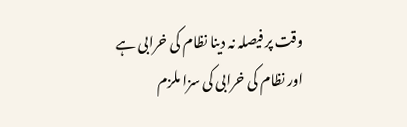وقت پر فیصلہ نہ دینا نظام کی خرابی ہے اور نظام کی خرابی کی سزا ملزم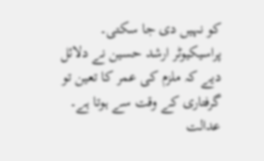کو نہیں دی جا سکتی۔
پراسیکیوٹر ارشد حسین نے دلائل دیے کہ ملزم کی عمر کا تعین تو گرفتاری کے وقت سے ہوتا ہے۔
عدالت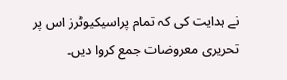نے ہدایت کی کہ تمام پراسیکیوٹرز اس پر تحریری معروضات جمع کروا دیں۔